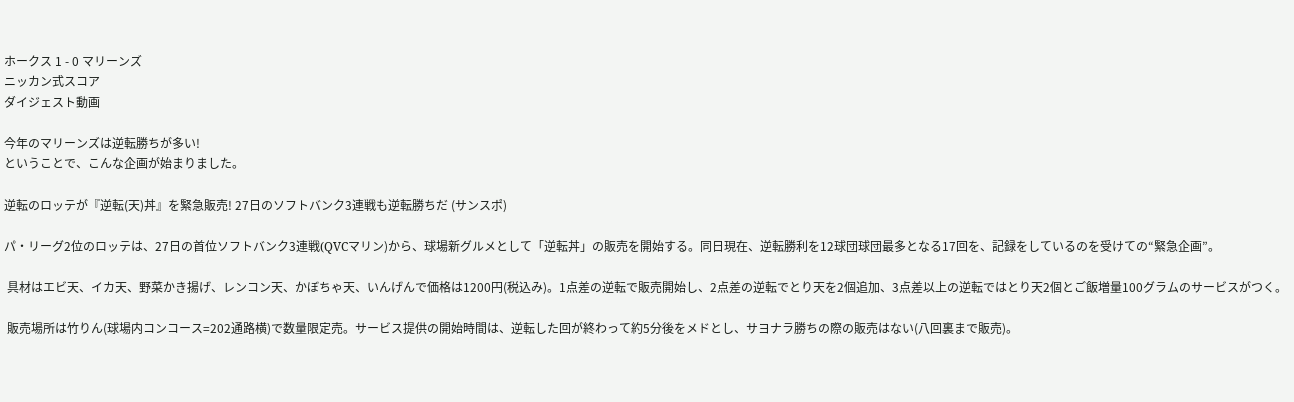ホークス 1 - 0 マリーンズ
ニッカン式スコア
ダイジェスト動画

今年のマリーンズは逆転勝ちが多い!
ということで、こんな企画が始まりました。

逆転のロッテが『逆転(天)丼』を緊急販売! 27日のソフトバンク3連戦も逆転勝ちだ (サンスポ)

パ・リーグ2位のロッテは、27日の首位ソフトバンク3連戦(QVCマリン)から、球場新グルメとして「逆転丼」の販売を開始する。同日現在、逆転勝利を12球団球団最多となる17回を、記録をしているのを受けての“緊急企画”。

 具材はエビ天、イカ天、野菜かき揚げ、レンコン天、かぼちゃ天、いんげんで価格は1200円(税込み)。1点差の逆転で販売開始し、2点差の逆転でとり天を2個追加、3点差以上の逆転ではとり天2個とご飯増量100グラムのサービスがつく。

 販売場所は竹りん(球場内コンコース=202通路横)で数量限定売。サービス提供の開始時間は、逆転した回が終わって約5分後をメドとし、サヨナラ勝ちの際の販売はない(八回裏まで販売)。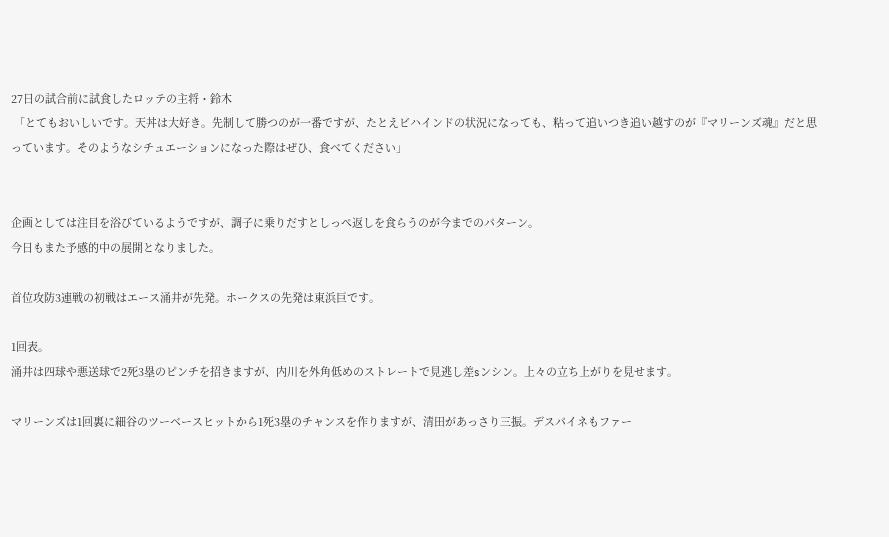27日の試合前に試食したロッテの主将・鈴木
 「とてもおいしいです。天丼は大好き。先制して勝つのが一番ですが、たとえビハインドの状況になっても、粘って追いつき追い越すのが『マリーンズ魂』だと思っています。そのようなシチュエーションになった際はぜひ、食べてください」


企画としては注目を浴びているようですが、調子に乗りだすとしっぺ返しを食らうのが今までのパターン。
今日もまた予感的中の展開となりました。

首位攻防3連戦の初戦はエース涌井が先発。ホークスの先発は東浜巨です。

1回表。
涌井は四球や悪送球で2死3塁のピンチを招きますが、内川を外角低めのストレートで見逃し差sンシン。上々の立ち上がりを見せます。

マリーンズは1回裏に細谷のツーベースヒットから1死3塁のチャンスを作りますが、清田があっさり三振。デスパイネもファー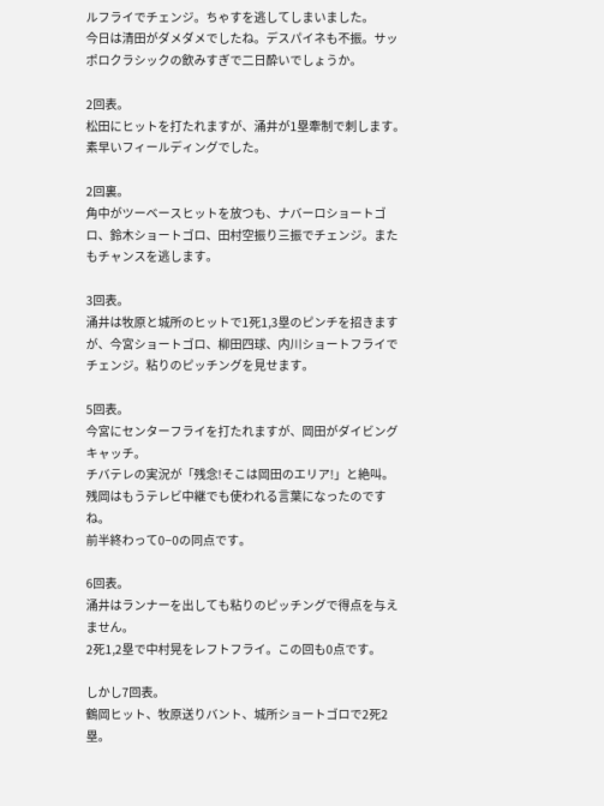ルフライでチェンジ。ちゃすを逃してしまいました。
今日は清田がダメダメでしたね。デスパイネも不振。サッポロクラシックの飲みすぎで二日酔いでしょうか。

2回表。
松田にヒットを打たれますが、涌井が1塁牽制で刺します。素早いフィールディングでした。

2回裏。
角中がツーベースヒットを放つも、ナバーロショートゴロ、鈴木ショートゴロ、田村空振り三振でチェンジ。またもチャンスを逃します。

3回表。
涌井は牧原と城所のヒットで1死1,3塁のピンチを招きますが、今宮ショートゴロ、柳田四球、内川ショートフライでチェンジ。粘りのピッチングを見せます。

5回表。
今宮にセンターフライを打たれますが、岡田がダイビングキャッチ。
チバテレの実況が「残念!そこは岡田のエリア!」と絶叫。
残岡はもうテレビ中継でも使われる言葉になったのですね。
前半終わって0−0の同点です。

6回表。
涌井はランナーを出しても粘りのピッチングで得点を与えません。
2死1,2塁で中村晃をレフトフライ。この回も0点です。

しかし7回表。
鶴岡ヒット、牧原送りバント、城所ショートゴロで2死2塁。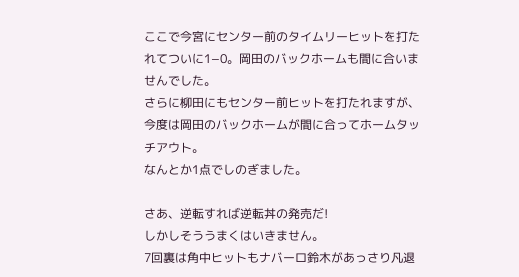ここで今宮にセンター前のタイムリーヒットを打たれてついに1−0。岡田のバックホームも間に合いませんでした。
さらに柳田にもセンター前ヒットを打たれますが、今度は岡田のバックホームが間に合ってホームタッチアウト。
なんとか1点でしのぎました。

さあ、逆転すれば逆転丼の発売だ!
しかしそううまくはいきません。
7回裏は角中ヒットもナバーロ鈴木があっさり凡退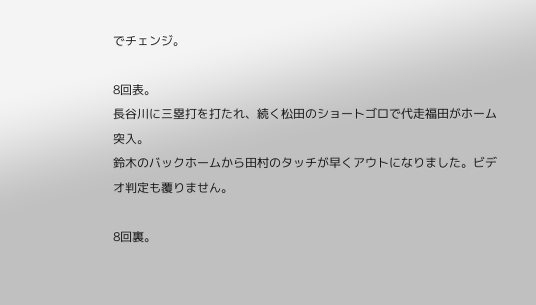でチェンジ。

8回表。
長谷川に三塁打を打たれ、続く松田のショートゴロで代走福田がホーム突入。
鈴木のバックホームから田村のタッチが早くアウトになりました。ビデオ判定も覆りません。

8回裏。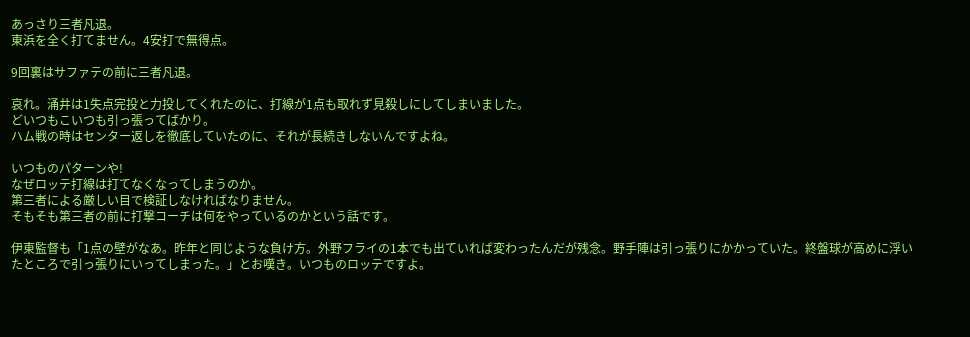あっさり三者凡退。
東浜を全く打てません。4安打で無得点。

9回裏はサファテの前に三者凡退。

哀れ。涌井は1失点完投と力投してくれたのに、打線が1点も取れず見殺しにしてしまいました。
どいつもこいつも引っ張ってばかり。
ハム戦の時はセンター返しを徹底していたのに、それが長続きしないんですよね。

いつものパターンや!
なぜロッテ打線は打てなくなってしまうのか。
第三者による厳しい目で検証しなければなりません。
そもそも第三者の前に打撃コーチは何をやっているのかという話です。

伊東監督も「1点の壁がなあ。昨年と同じような負け方。外野フライの1本でも出ていれば変わったんだが残念。野手陣は引っ張りにかかっていた。終盤球が高めに浮いたところで引っ張りにいってしまった。」とお嘆き。いつものロッテですよ。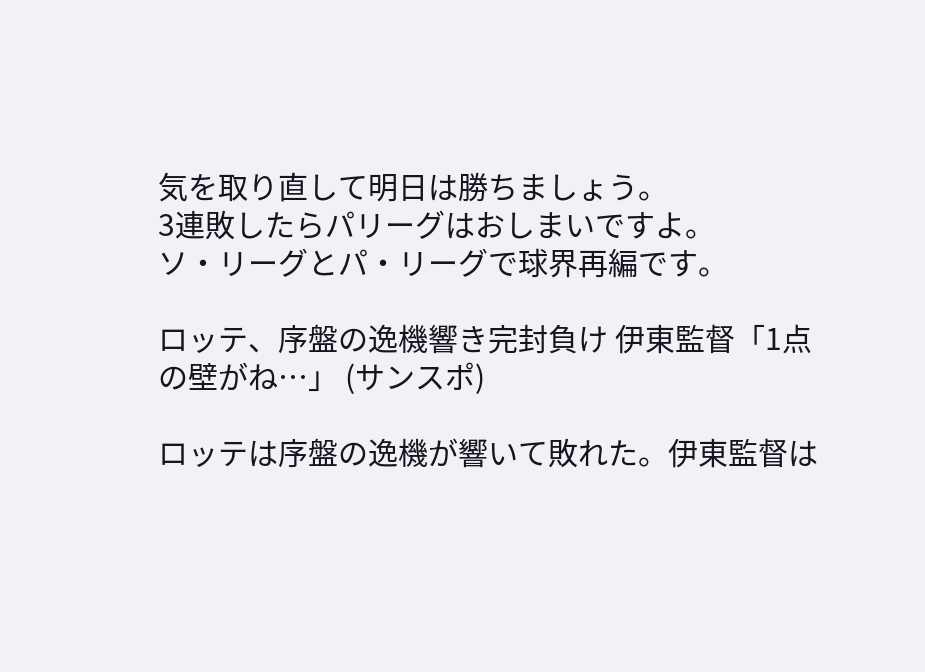気を取り直して明日は勝ちましょう。
3連敗したらパリーグはおしまいですよ。
ソ・リーグとパ・リーグで球界再編です。

ロッテ、序盤の逸機響き完封負け 伊東監督「1点の壁がね…」 (サンスポ)

ロッテは序盤の逸機が響いて敗れた。伊東監督は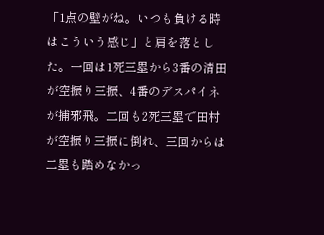「1点の壁がね。いつも負ける時はこういう感じ」と肩を落とした。一回は1死三塁から3番の清田が空振り三振、4番のデスパイネが捕邪飛。二回も2死三塁で田村が空振り三振に倒れ、三回からは二塁も踏めなかっ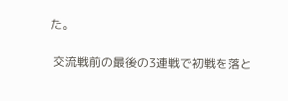た。

 交流戦前の最後の3連戦で初戦を落と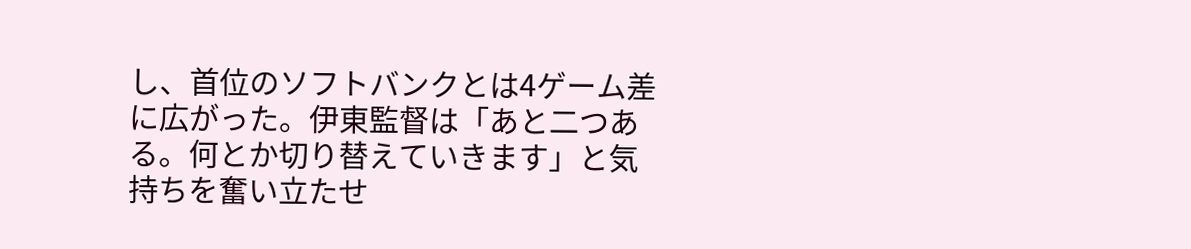し、首位のソフトバンクとは4ゲーム差に広がった。伊東監督は「あと二つある。何とか切り替えていきます」と気持ちを奮い立たせ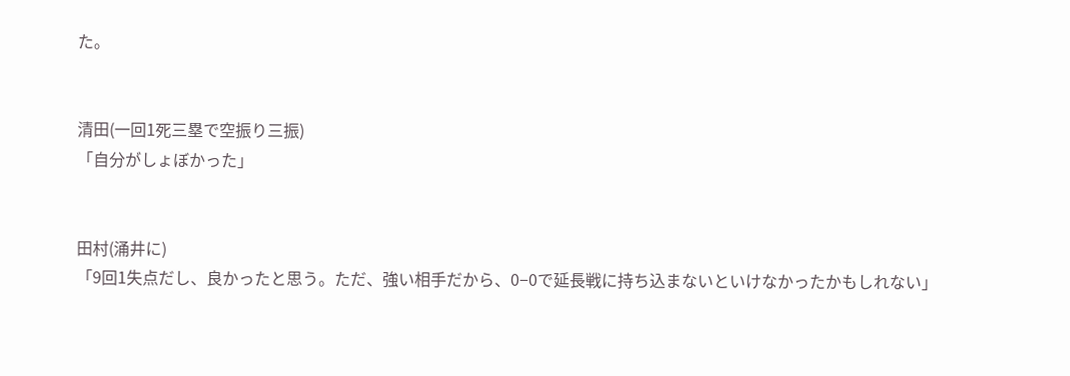た。


清田(一回1死三塁で空振り三振)
「自分がしょぼかった」


田村(涌井に)
「9回1失点だし、良かったと思う。ただ、強い相手だから、0−0で延長戦に持ち込まないといけなかったかもしれない」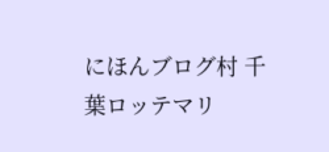にほんブログ村 千葉ロッテマリ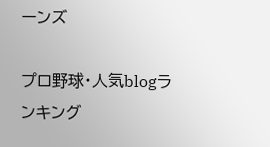ーンズ

プロ野球・人気blogランキング